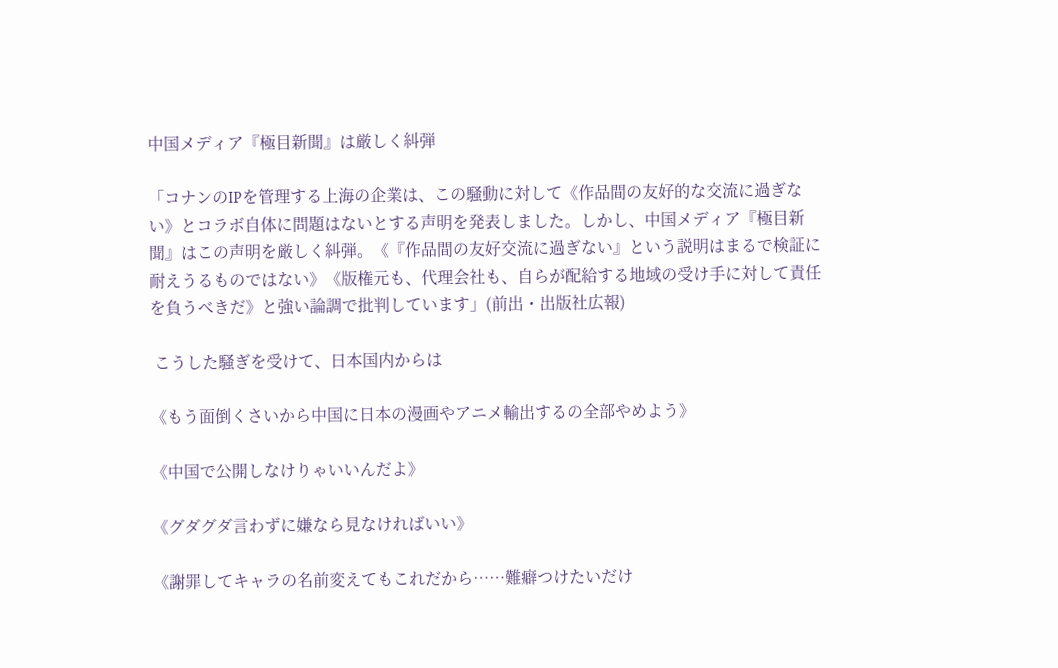中国メディア『極目新聞』は厳しく糾弾

「コナンのIPを管理する上海の企業は、この騒動に対して《作品間の友好的な交流に過ぎない》とコラボ自体に問題はないとする声明を発表しました。しかし、中国メディア『極目新聞』はこの声明を厳しく糾弾。《『作品間の友好交流に過ぎない』という説明はまるで検証に耐えうるものではない》《版権元も、代理会社も、自らが配給する地域の受け手に対して責任を負うべきだ》と強い論調で批判しています」(前出・出版社広報)

 こうした騒ぎを受けて、日本国内からは

《もう面倒くさいから中国に日本の漫画やアニメ輸出するの全部やめよう》

《中国で公開しなけりゃいいんだよ》

《グダグダ言わずに嫌なら見なければいい》

《謝罪してキャラの名前変えてもこれだから……難癖つけたいだけ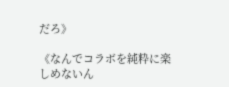だろ》

《なんでコラボを純粋に楽しめないん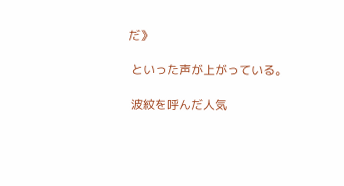だ》

 といった声が上がっている。

 波紋を呼んだ人気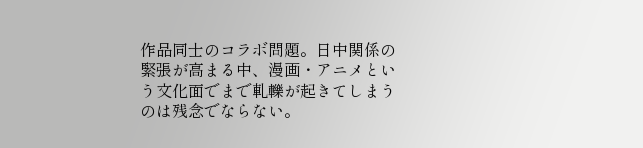作品同士のコラボ問題。日中関係の緊張が高まる中、漫画・アニメという文化面でまで軋轢が起きてしまうのは残念でならない。